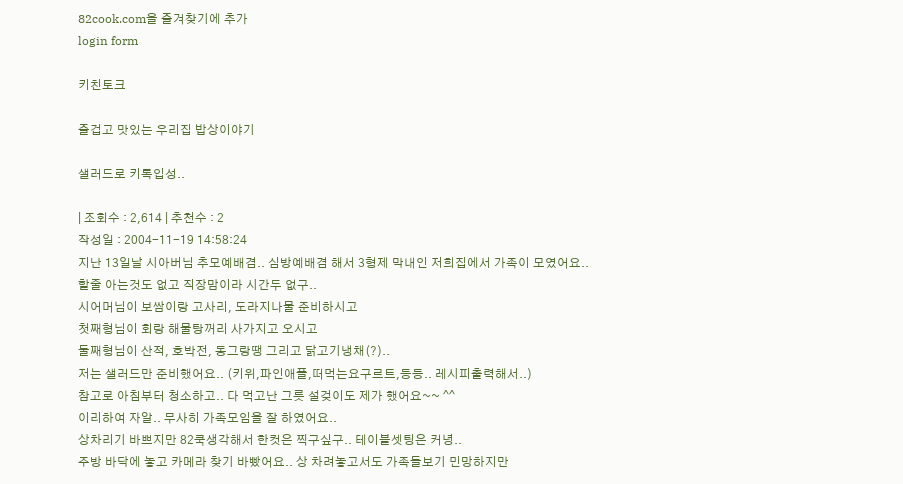82cook.com을 즐겨찾기에 추가
login form

키친토크

즐겁고 맛있는 우리집 밥상이야기

샐러드로 키톡입성..

| 조회수 : 2,614 | 추천수 : 2
작성일 : 2004-11-19 14:58:24
지난 13일날 시아버님 추모예배겸.. 심방예배겸 해서 3형제 막내인 저희집에서 가족이 모였어요..
할줄 아는것도 없고 직장맘이라 시간두 없구..
시어머님이 보쌈이랑 고사리, 도라지나물 준비하시고
첫째형님이 회랑 해물탕꺼리 사가지고 오시고
둘째형님이 산적, 호박전, 동그랑땡 그리고 닭고기냉채(?)..
저는 샐러드만 준비했어요.. (키위,파인애플,떠먹는요구르트,등등.. 레시피출력해서..)
참고로 아침부터 청소하고.. 다 먹고난 그릇 설겆이도 제가 했어요~~ ^^
이리하여 자알.. 무사히 가족모임을 잘 하였어요..
상차리기 바쁘지만 82쿡생각해서 한컷은 찍구싶구.. 테이블셋팅은 커녕..
주방 바닥에 놓고 카메라 찾기 바빴어요.. 상 차려놓고서도 가족들보기 민망하지만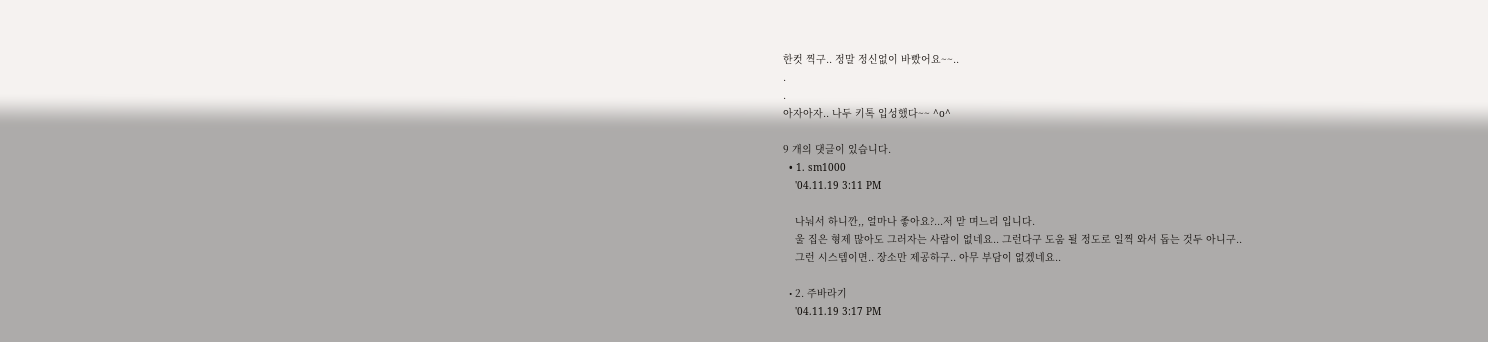한컷 찍구.. 정말 정신없이 바빴어요~~..
.
.
아자아자.. 나두 키톡 입성했다~~ ^o^

9 개의 댓글이 있습니다.
  • 1. sm1000
    '04.11.19 3:11 PM

    나눠서 하니깐,, 얼마나 좋아요?...저 맏 며느리 입니다.
    울 집은 형제 많아도 그러자는 사람이 없네요.. 그런다구 도움 될 정도로 일찍 와서 돕는 것두 아니구..
    그런 시스템이면.. 장소만 제공하구.. 아무 부담이 없겠네요..

  • 2. 주바라기
    '04.11.19 3:17 PM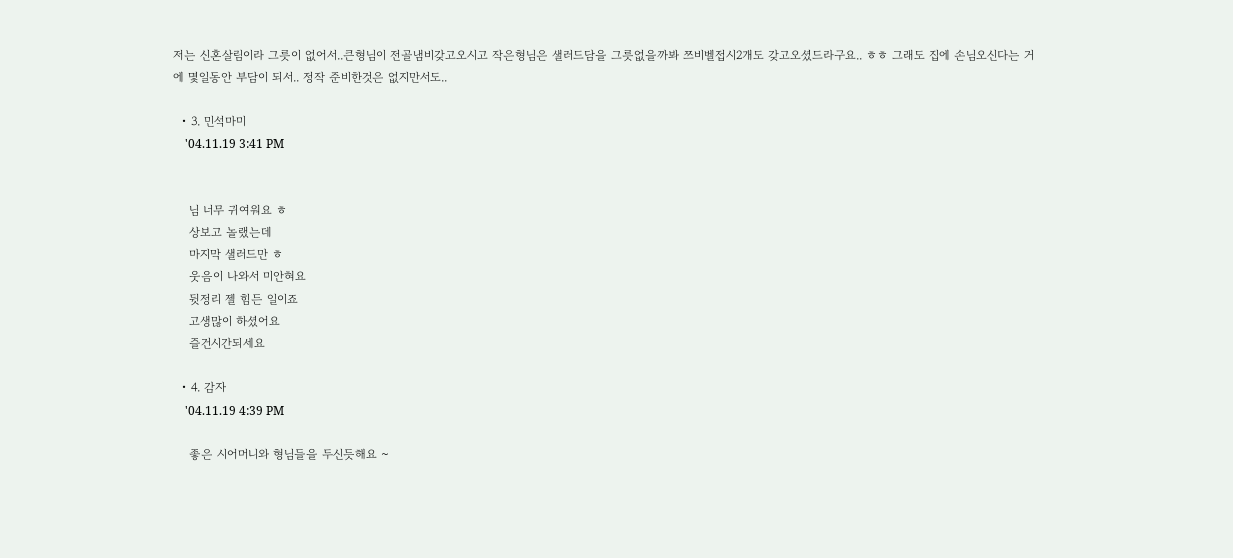저는 신혼살림이라 그릇이 없어서..큰형님이 전골냄비갖고오시고 작은형님은 샐러드담을 그릇없을까봐 쯔비벨접시2개도 갖고오셨드라구요.. ㅎㅎ 그래도 집에 손님오신다는 거에 몇일동안 부담이 되서.. 정작 준비한것은 없지만서도..

  • 3. 민석마미
    '04.11.19 3:41 PM


    님 너무 귀여워요 ㅎ
    상보고 놀랬는데
    마지막 샐러드만 ㅎ
    웃음이 나와서 미안혀요
    뒷정리 젤 힘든 일이죠
    고생많이 하셨어요
    즐건시간되세요

  • 4. 감자
    '04.11.19 4:39 PM

    좋은 시어머니와 형님들을 두신듯해요 ~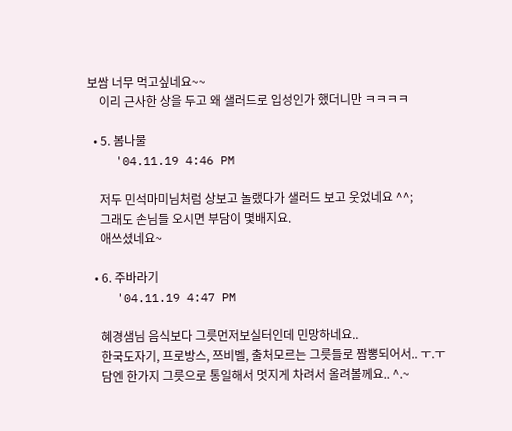보쌈 너무 먹고싶네요~~
    이리 근사한 상을 두고 왜 샐러드로 입성인가 했더니만 ㅋㅋㅋㅋ

  • 5. 봄나물
    '04.11.19 4:46 PM

    저두 민석마미님처럼 상보고 놀랬다가 샐러드 보고 웃었네요 ^^;
    그래도 손님들 오시면 부담이 몇배지요.
    애쓰셨네요~

  • 6. 주바라기
    '04.11.19 4:47 PM

    혜경샘님 음식보다 그릇먼저보실터인데 민망하네요..
    한국도자기, 프로방스, 쯔비벨, 출처모르는 그릇들로 짬뽕되어서.. ㅜ.ㅜ
    담엔 한가지 그릇으로 통일해서 멋지게 차려서 올려볼께요.. ^.~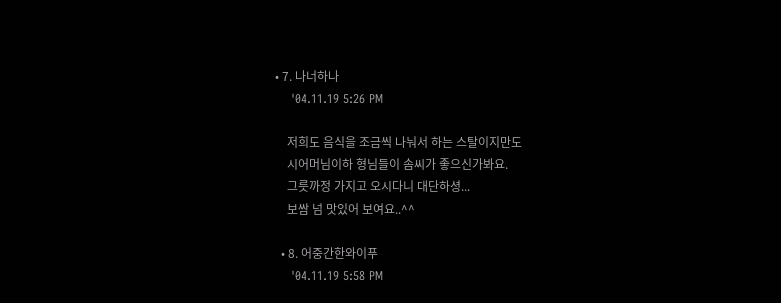• 7. 나너하나
    '04.11.19 5:26 PM

    저희도 음식을 조금씩 나눠서 하는 스탈이지만도
    시어머님이하 형님들이 솜씨가 좋으신가봐요.
    그릇까정 가지고 오시다니 대단하셩...
    보쌈 넘 맛있어 보여요..^^

  • 8. 어중간한와이푸
    '04.11.19 5:58 PM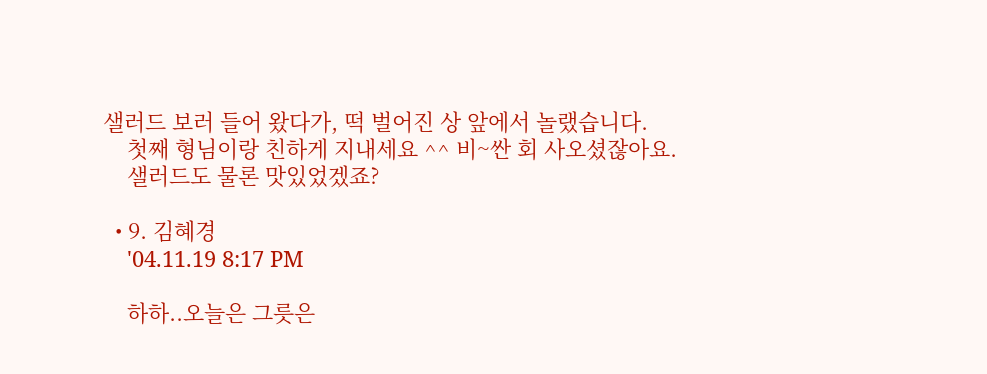샐러드 보러 들어 왔다가, 떡 벌어진 상 앞에서 놀랬습니다.
    첫째 형님이랑 친하게 지내세요 ^^ 비~싼 회 사오셨잖아요.
    샐러드도 물론 맛있었겠죠?

  • 9. 김혜경
    '04.11.19 8:17 PM

    하하..오늘은 그릇은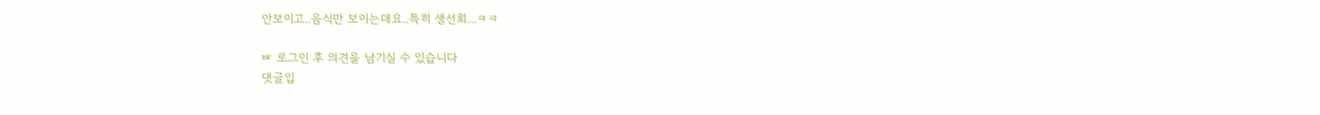안보이고..음식만 보이는데요..특히 생선회...ㅋㅋ

☞ 로그인 후 의견을 남기실 수 있습니다
댓글입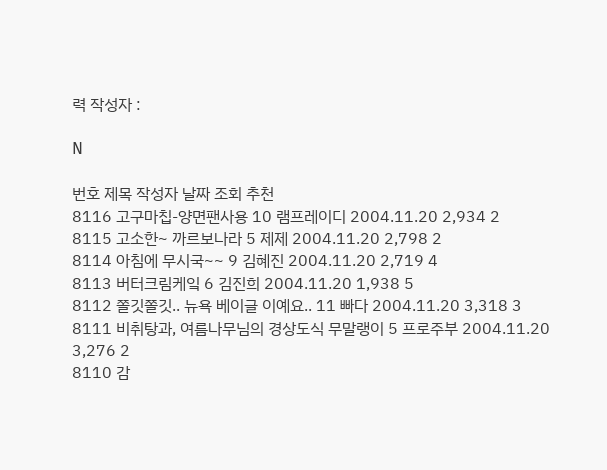력 작성자 :

N

번호 제목 작성자 날짜 조회 추천
8116 고구마칩-양면팬사용 10 램프레이디 2004.11.20 2,934 2
8115 고소한~ 까르보나라 5 제제 2004.11.20 2,798 2
8114 아침에 무시국~~ 9 김혜진 2004.11.20 2,719 4
8113 버터크림케잌 6 김진희 2004.11.20 1,938 5
8112 쫄깃쫄깃.. 뉴욕 베이글 이예요.. 11 빠다 2004.11.20 3,318 3
8111 비취탕과, 여름나무님의 경상도식 무말랭이 5 프로주부 2004.11.20 3,276 2
8110 감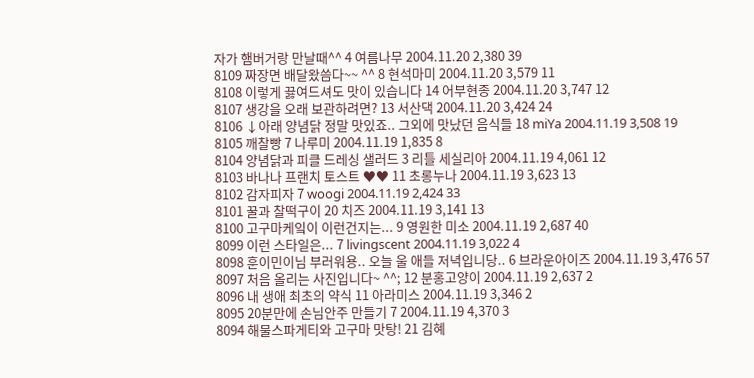자가 햄버거랑 만날때^^ 4 여름나무 2004.11.20 2,380 39
8109 짜장면 배달왔씀다~~ ^^ 8 현석마미 2004.11.20 3,579 11
8108 이렇게 끓여드셔도 맛이 있습니다 14 어부현종 2004.11.20 3,747 12
8107 생강을 오래 보관하려면? 13 서산댁 2004.11.20 3,424 24
8106 ↓아래 양념닭 정말 맛있죠.. 그외에 맛났던 음식들 18 miYa 2004.11.19 3,508 19
8105 깨찰빵 7 나루미 2004.11.19 1,835 8
8104 양념닭과 피클 드레싱 샐러드 3 리틀 세실리아 2004.11.19 4,061 12
8103 바나나 프랜치 토스트 ♥♥ 11 초롱누나 2004.11.19 3,623 13
8102 감자피자 7 woogi 2004.11.19 2,424 33
8101 꿀과 찰떡구이 20 치즈 2004.11.19 3,141 13
8100 고구마케잌이 이런건지는... 9 영원한 미소 2004.11.19 2,687 40
8099 이런 스타일은... 7 livingscent 2004.11.19 3,022 4
8098 훈이민이님 부러워용.. 오늘 울 애들 저녁입니당.. 6 브라운아이즈 2004.11.19 3,476 57
8097 처음 올리는 사진입니다~ ^^; 12 분홍고양이 2004.11.19 2,637 2
8096 내 생애 최초의 약식 11 아라미스 2004.11.19 3,346 2
8095 20분만에 손님안주 만들기 7 2004.11.19 4,370 3
8094 해물스파게티와 고구마 맛탕! 21 김혜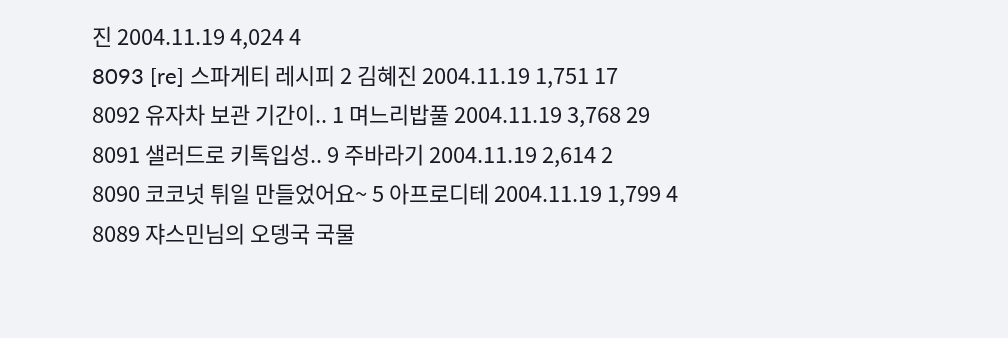진 2004.11.19 4,024 4
8093 [re] 스파게티 레시피 2 김혜진 2004.11.19 1,751 17
8092 유자차 보관 기간이.. 1 며느리밥풀 2004.11.19 3,768 29
8091 샐러드로 키톡입성.. 9 주바라기 2004.11.19 2,614 2
8090 코코넛 튀일 만들었어요~ 5 아프로디테 2004.11.19 1,799 4
8089 쟈스민님의 오뎅국 국물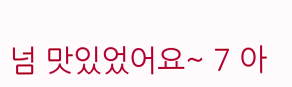넘 맛있었어요~ 7 아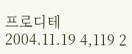프로디테 2004.11.19 4,119 2